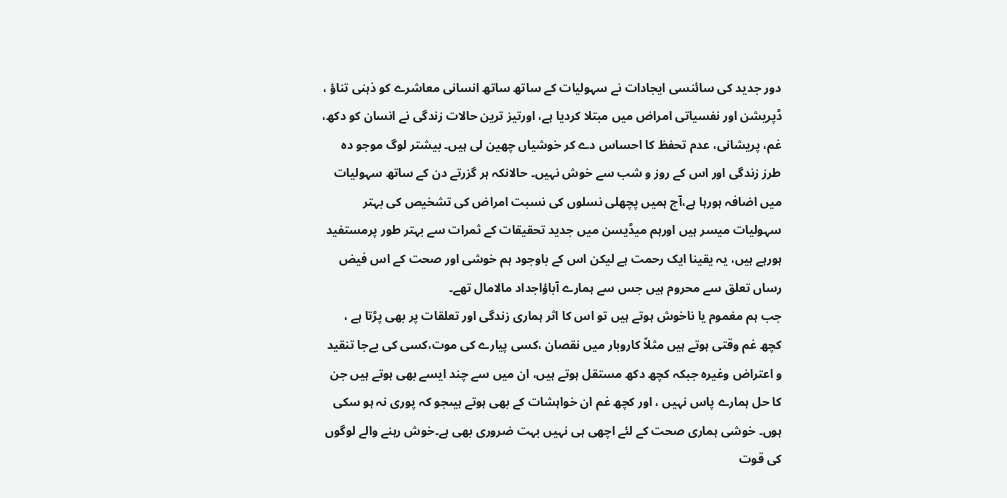دور جدید کی سائنسی ایجادات نے سہولیات کے ساتھ ساتھ انسانی معاشرے کو ذہنی تناؤ ، ڈپریشن اور نفسیاتی امراض میں مبتلا کردیا ہے، اورتیز ترین حالات زندگی نے انسان کو دکھ، غم، پریشانی، عدم تحفظ کا احساس دے کر خوشیاں چھین لی ہیں۔ بیشتر لوگ موجو دہ طرز زندگی اور اس کے روز و شب سے خوش نہیں۔ حالانکہ ہر گزرتے دن کے ساتھ سہولیات میں اضافہ ہورہا ہے،آج ہمیں پچھلی نسلوں کی نسبت امراض کی تشخیص کی بہتر سہولیات میسر ہیں اورہم میڈیسن میں جدید تحقیقات کے ثمرات سے بہتر طور پرمستفید ہورہے ہیں، یہ یقینا ایک رحمت ہے لیکن اس کے باوجود ہم خوشی اور صحت کے اس فیض رساں تعلق سے محروم ہیں جس سے ہمارے آباؤاجداد مالامال تھے۔
جب ہم مغموم یا ناخوش ہوتے ہیں تو اس کا اثر ہماری زندگی اور تعلقات پر بھی پڑتا ہے ، کچھ غم وقتی ہوتے ہیں مثلاً کاروبار میں نقصان ،کسی پیارے کی موت،کسی کی بےجا تنقید و اعتراض وغیرہ جبکہ کچھ دکھ مستقل ہوتے ہیں، ان میں سے چند ایسے بھی ہوتے ہیں جن کا حل ہمارے پاس نہیں ، اور کچھ غم ان خواہشات کے بھی ہوتے ہیںجو کہ پوری نہ ہو سکی ہوں۔ خوشی ہماری صحت کے لئے اچھی ہی نہیں بہت ضروری بھی ہے۔خوش رہنے والے لوگوں کی قوت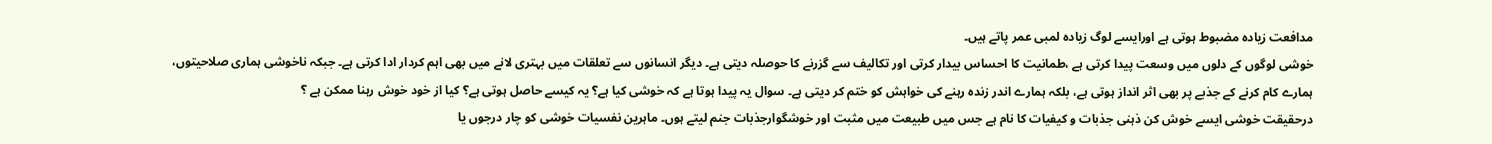مدافعت زیادہ مضبوط ہوتی ہے اورایسے لوگ زیادہ لمبی عمر پاتے ہیں۔
خوشی لوگوں کے دلوں میں وسعت پیدا کرتی ہے ،طمانیت کا احساس بیدار کرتی اور تکالیف سے گزرنے کا حوصلہ دیتی ہے۔ دیگر انسانوں سے تعلقات میں بہتری لانے میں بھی اہم کردار ادا کرتی ہے۔ جبکہ ناخوشی ہماری صلاحیتوں، ہمارے کام کرنے کے جذبے پر بھی اثر انداز ہوتی ہے، بلکہ ہمارے اندر زندہ رہنے کی خواہش کو ختم کر دیتی ہے۔ سوال یہ پیدا ہوتا ہے کہ خوشی کیا ہے؟ یہ کیسے حاصل ہوتی ہے؟ کیا از خود خوش رہنا ممکن ہے ؟
درحقیقت خوشی ایسے خوش کن ذہنی جذبات و کیفیات کا نام ہے جس میں طبیعت میں مثبت اور خوشگوارجذبات جنم لیتے ہوں۔ ماہرین نفسیات خوشی کو چار درجوں یا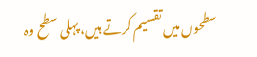سطحوں میں تقسیم کرتے ہیں، پہلی سطح وہ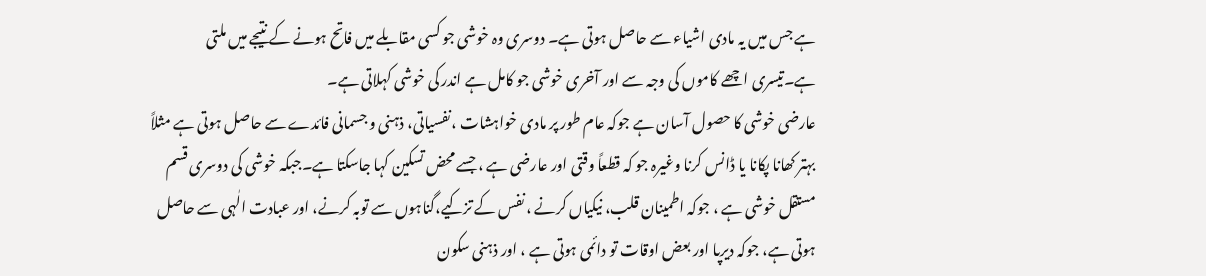ہے جس میں یہ مادی اشیاء سے حاصل ہوتی ہے۔ دوسری وہ خوشی جو کسی مقابلے میں فاتح ہونے کے نتیجے میں ملتی ہے۔تیسری اچھے کاموں کی وجہ سے اور آخری خوشی جو کامل ہے اندر کی خوشی کہلاتی ہے۔
عارضی خوشی کا حصول آسان ہے جوکہ عام طور پر مادی خواہشات ،نفسیاتی، ذہنی و جسمانی فائدے سے حاصل ہوتی ہے مثلاً بہتر کھانا پکانا یا ڈانس کرنا وغیرہ جو کہ قطعاً وقتی اور عارضی ہے ، جسے محض تسکین کہا جاسکتا ہے۔جبکہ خوشی کی دوسری قسم مستقل خوشی ہے ، جوکہ اطمینان قلب، نیکیاں کرنے ، نفس کے تزکیے،گناہوں سے توبہ کرنے، اور عبادت الٰہی سے حاصل ہوتی ہے، جوکہ دیرپا اور بعض اوقات تو دائمی ہوتی ہے ، اور ذہنی سکون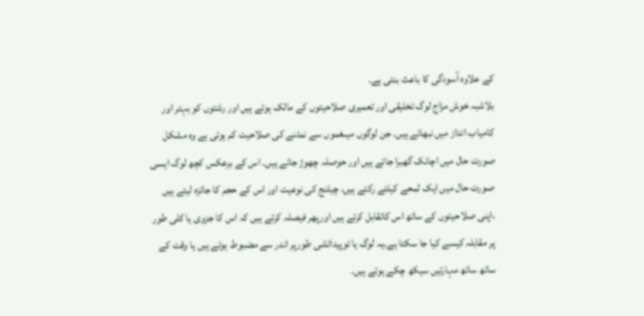کے علاوہ آسودگی کا باعث بنتی ہے۔
بلاشبہ خوش مزاج لوگ تخلیقی اور تعمیری صلاحیتوں کے مالک ہوتے ہیں اور رشتوں کو بہتر اور کامیاب انداز میں نبھاتے ہیں۔ جن لوگوں میںغموں سے نمٹنے کی صلاحیت کم ہوتی ہے وہ مشکل صورت حال میں اچانک گھبرا جاتے ہیں اور حوصلہ چھوڑ جاتے ہیں۔ اس کے برعکس کچھ لوگ ایسی صورت حال میں ایک لمحے کیلئے رکتے ہیں، چیلنج کی نوعیت اور اس کے حجم کا جائزہ لیتے ہیں ،اپنی صلاحیتوں کے ساتھ اس کاتقابل کرتے ہیں اورپھر فیصلہ کرتے ہیں کہ اس کا جزوی یا کلی طور پر مقابلہ کیسے کیا جا سکتا ہے۔یہ لوگ یا توپیدائشی طورپر اندر سے مضبوط ہوتے ہیں یا وقت کے ساتھ ساتھ مہارتیں سیکھ چکے ہوتے ہیں۔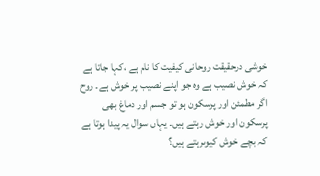خوشی درحقیقت روحانی کیفیت کا نام ہے ،کہا جاتا ہے کہ خوش نصیب ہے وہ جو اپنے نصیب پر خوش ہے۔ روح اگر مطمئن اور پرسکون ہو تو جسم اور دماغ بھی پرسکون اور خوش رہتے ہیں۔ یہاں سوال یہ پیدا ہوتا ہے کہ بچے خوش کیوںرہتے ہیں؟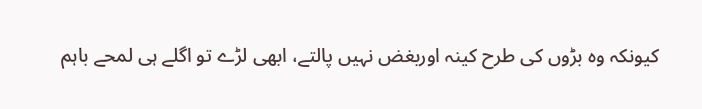کیونکہ وہ بڑوں کی طرح کینہ اوربغض نہیں پالتے، ابھی لڑے تو اگلے ہی لمحے باہم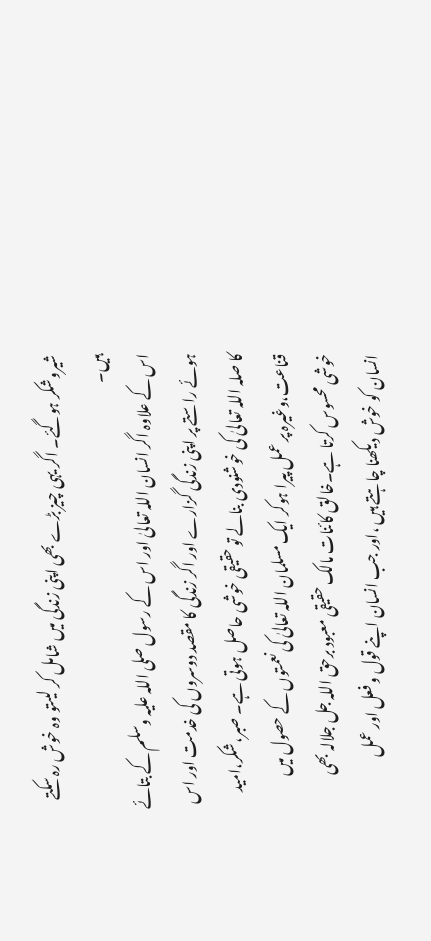شیروشکر ہوگئے۔ اگر یہی چیز بڑے بھی اپنی زندگی میں شامل کر لیںتو وہ خوش رہ سکتے ہیں۔
اس کے علاوہ اگر انسان اللہ تعالیٰ اور اس کے رسول صلی اللہ علیہ وسلم کے بتائے ہوئے راستے پر اپنی زندگی گزارے اور اگر زندگی کا مقصد دوسروں کی خدمت اور اس کا صلہ اللہ تعالیٰ کی خوشنودی بنالے تو حقیقی خوشی حاصل ہوتی ہے۔ صبر،شکر،امید قناعت،وغیرہ پر عمل پیرا ہوکر ایک مسلمان اللہ تعالیٰ کی نعمتوں کے حصول میں خوشی محسوس کرتا ہے۔خالق کائنات مالک حقیقی معبود برحق اللہ جل جلالہ بھی انسان کو خوش دیکھنا چاہتے ہیں ،اور جب انسان اپنے قول و فعل اور عمل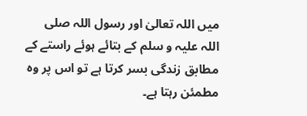میں اللہ تعالیٰ اور رسول اللہ صلی اللہ علیہ و سلم کے بتائے ہوئے راستے کے مطابق زندگی بسر کرتا ہے تو اس پر وہ مطمئن رہتا ہے۔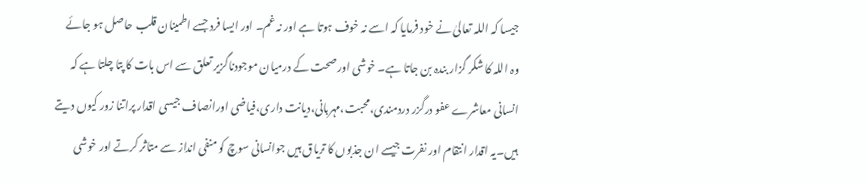جیسا کہ اللہ تعالیٰ نے خود فرمایا کہ اسے نہ خوف ہوتا ہے اور نہ غم۔ اور ایسا فرد جسے اطمینان قلب حاصل ہو جائے وہ اللہ کا شکر گزار بندہ بن جاتا ہے۔ خوشی اور صحت کے درمیان موجودناگزیر تعلق سے اس بات کا پتا چلتا ہے کہ انسانی معاشرے عفو درگزر دردمندی،محبت،مہربانی،دیانت داری،فیاضی اورانصاف جیسی اقدار پراتنا زور کیوں دیتے ہیں۔یہ اقدار انتقام اور نفرت جیسے ان جذبوں کا تریاق ہیں جوانسانی سوچ کو منفی انداز سے متاثر کرتے اور خوشی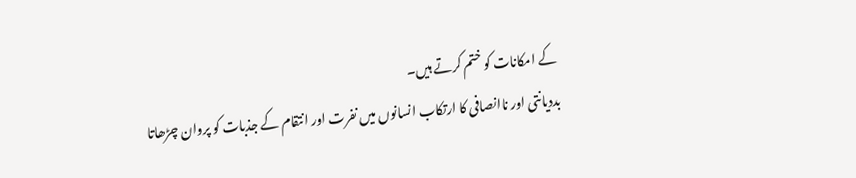کے امکانات کو ختم کرتے ہیں۔
بددیانتی اور ناانصافی کا ارتکاب انسانوں میں نفرت اور انتقام کے جذبات کو پروان چڑھاتا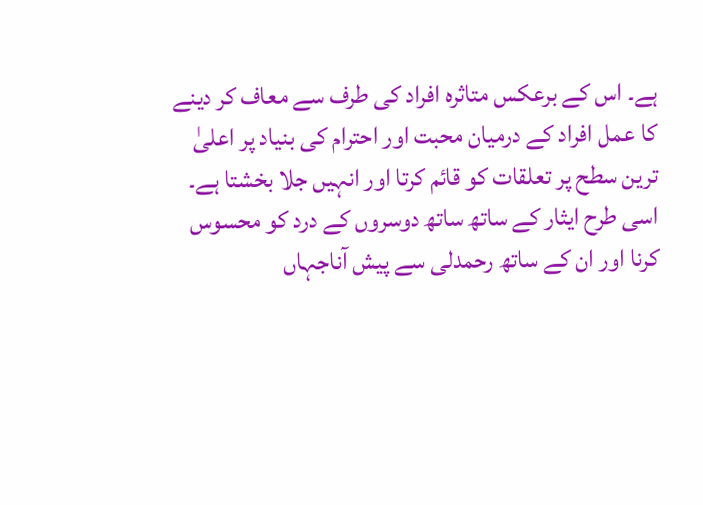ہے۔ اس کے برعکس متاثرہ افراد کی طرف سے معاف کر دینے کا عمل افراد کے درمیان محبت اور احترام کی بنیاد پر اعلیٰ ترین سطح پر تعلقات کو قائم کرتا اور انہیں جلا بخشتا ہے۔ اسی طرح ایثار کے ساتھ ساتھ دوسروں کے درد کو محسوس کرنا اور ان کے ساتھ رحمدلی سے پیش آناجہاں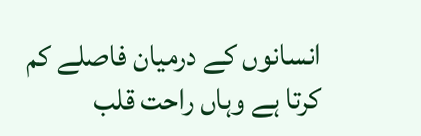انسانوں کے درمیان فاصلے کم کرتا ہے وہاں راحت قلب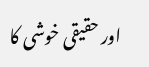اور حقیقی خوشی کا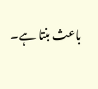باعث بنتا ہے۔